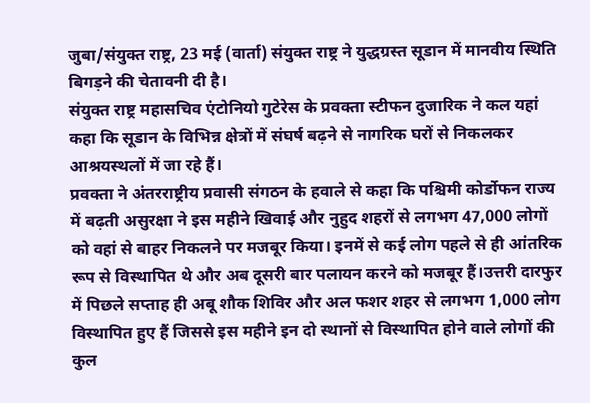जुबा/संयुक्त राष्ट्र, 23 मई (वार्ता) संयुक्त राष्ट्र ने युद्धग्रस्त सूडान में मानवीय स्थिति बिगड़ने की चेतावनी दी है।
संयुक्त राष्ट्र महासचिव एंटोनियो गुटेरेस के प्रवक्ता स्टीफन दुजारिक ने कल यहां कहा कि सूडान के विभिन्न क्षेत्रों में संघर्ष बढ़ने से नागरिक घरों से निकलकर आश्रयस्थलों में जा रहे हैं।
प्रवक्ता ने अंतरराष्ट्रीय प्रवासी संगठन के हवाले से कहा कि पश्चिमी कोर्डोफन राज्य में बढ़ती असुरक्षा ने इस महीने खिवाई और नुहुद शहरों से लगभग 47,000 लोगों को वहां से बाहर निकलने पर मजबूर किया। इनमें से कई लोग पहले से ही आंतरिक रूप से विस्थापित थे और अब दूसरी बार पलायन करने को मजबूर हैं।उत्तरी दारफुर में पिछले सप्ताह ही अबू शौक शिविर और अल फशर शहर से लगभग 1,000 लोग विस्थापित हुए हैं जिससे इस महीने इन दो स्थानों से विस्थापित होने वाले लोगों की कुल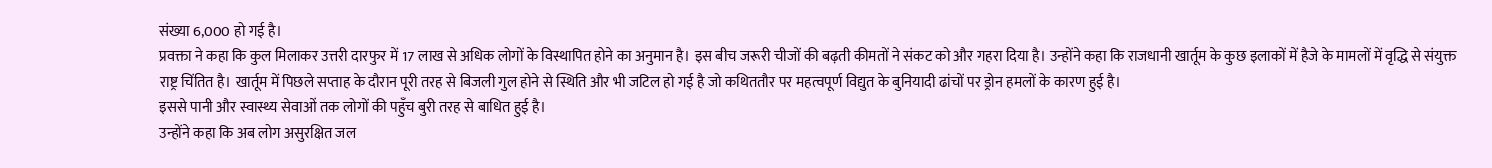संख्या 6,000 हो गई है।
प्रवक्ता ने कहा कि कुल मिलाकर उत्तरी दारफुर में 17 लाख से अधिक लोगों के विस्थापित होने का अनुमान है। इस बीच जरूरी चीजों की बढ़ती कीमतों ने संकट को और गहरा दिया है। उन्होंने कहा कि राजधानी खार्तूम के कुछ इलाकों में हैजे के मामलों में वृद्धि से संयुक्त राष्ट्र चिंतित है। खार्तूम में पिछले सप्ताह के दौरान पूरी तरह से बिजली गुल होने से स्थिति और भी जटिल हो गई है जो कथिततौर पर महत्वपूर्ण विद्युत के बुनियादी ढांचों पर ड्रोन हमलों के कारण हुई है।
इससे पानी और स्वास्थ्य सेवाओं तक लोगों की पहुँच बुरी तरह से बाधित हुई है।
उन्होंने कहा कि अब लोग असुरक्षित जल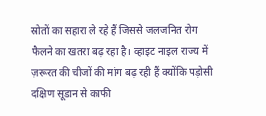स्रोतों का सहारा ले रहे हैं जिससे जलजनित रोग फैलने का खतरा बढ़ रहा है। व्हाइट नाइल राज्य में ज़रूरत की चीजों की मांग बढ़ रही हैं क्योंकि पड़ोसी दक्षिण सूडान से काफी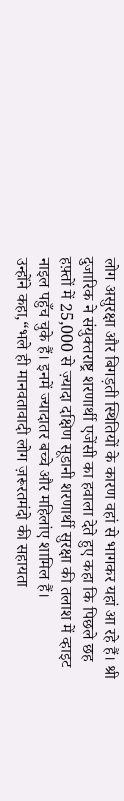लोग असुरक्षा और बिगड़ती स्थितियों के कारण वहां से भागकर यहां आ रहे हैं। श्री दुजारिक ने संयुक्तराष्ट्र शरणार्थी एजेंसी का हवाला देते हुए कहा कि पिछले छह हफ़्तों में 25,000 से ज़्यादा दक्षिण सूडानी शरणार्थी सुरक्षा की तलाश में व्हाइट नाइल पहुँच चुके हैं। इनमें ज्यादातर बच्चे और महिलांए शामिल हैं।
उन्होंने कहा,“भले ही मानवतावादी लोग ज़रूरतमंदो की सहायता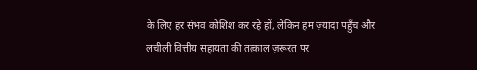के लिए हर संभव कोशिश कर रहे हों, लेकिन हम ज़्यादा पहुँच और लचीली वित्तीय सहायता की तत्काल ज़रूरत पर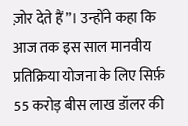ज़ोर देते हैं”। उन्होंने कहा कि आज तक इस साल मानवीय प्रतिक्रिया योजना के लिए सिर्फ़ 55 करोड़ बीस लाख डॉलर की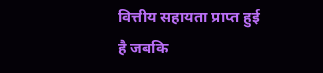वित्तीय सहायता प्राप्त हुई है जबकि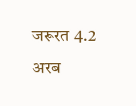जरूरत 4.2 अरब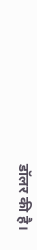डॉलर की है।